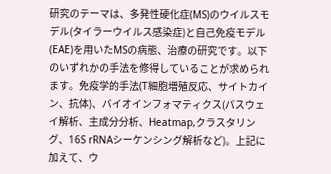研究のテーマは、多発性硬化症(MS)のウイルスモデル(タイラーウイルス感染症)と自己免疫モデル(EAE)を用いたMSの病態、治療の研究です。以下のいずれかの手法を修得していることが求められます。免疫学的手法(T細胞増殖反応、サイトカイン、抗体)、バイオインフォマティクス(パスウェイ解析、主成分分析、Heatmap,クラスタリング、16S rRNAシーケンシング解析など)。上記に加えて、ウ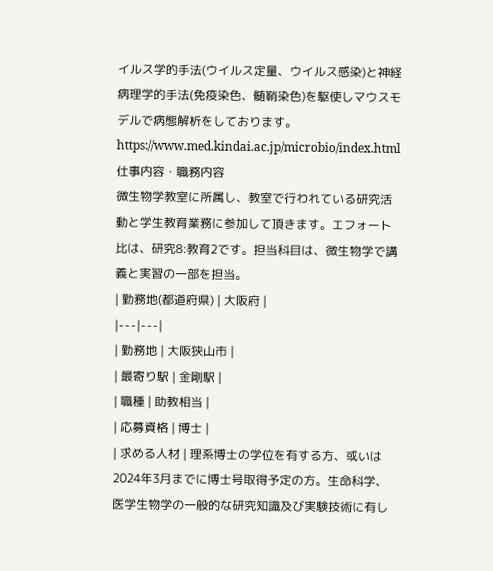イルス学的手法(ウイルス定量、ウイルス感染)と神経病理学的手法(免疫染色、髄鞘染色)を駆使しマウスモデルで病態解析をしております。
https://www.med.kindai.ac.jp/microbio/index.html
仕事内容・職務内容
微生物学教室に所属し、教室で行われている研究活動と学生教育業務に参加して頂きます。エフォート比は、研究8:教育2です。担当科目は、微生物学で講義と実習の一部を担当。
| 勤務地(都道府県) | 大阪府 |
|---|---|
| 勤務地 | 大阪狭山市 |
| 最寄り駅 | 金剛駅 |
| 職種 | 助教相当 |
| 応募資格 | 博士 |
| 求める人材 | 理系博士の学位を有する方、或いは2024年3月までに博士号取得予定の方。生命科学、医学生物学の一般的な研究知識及び実験技術に有し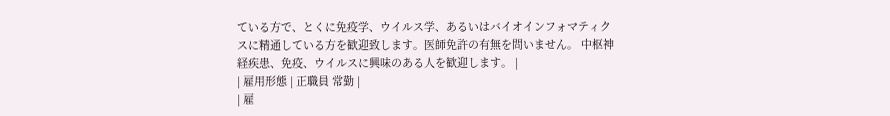ている方で、とくに免疫学、ウイルス学、あるいはバイオインフォマティクスに精通している方を歓迎致します。医師免許の有無を問いません。 中枢神経疾患、免疫、ウイルスに興味のある人を歓迎します。 |
| 雇用形態 | 正職員 常勤 |
| 雇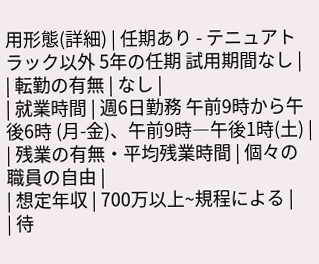用形態(詳細) | 任期あり - テニュアトラック以外 5年の任期 試用期間なし |
| 転勤の有無 | なし |
| 就業時間 | 週6日勤務 午前9時から午後6時 (月-金)、午前9時―午後1時(土) |
| 残業の有無・平均残業時間 | 個々の職員の自由 |
| 想定年収 | 700万以上~規程による |
| 待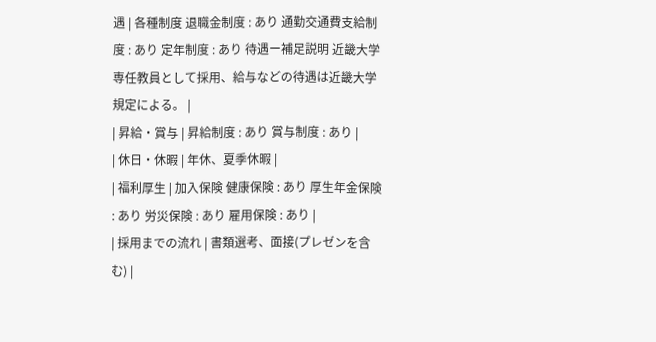遇 | 各種制度 退職金制度 : あり 通勤交通費支給制度 : あり 定年制度 : あり 待遇ー補足説明 近畿大学専任教員として採用、給与などの待遇は近畿大学規定による。 |
| 昇給・賞与 | 昇給制度 : あり 賞与制度 : あり |
| 休日・休暇 | 年休、夏季休暇 |
| 福利厚生 | 加入保険 健康保険 : あり 厚生年金保険 : あり 労災保険 : あり 雇用保険 : あり |
| 採用までの流れ | 書類選考、面接(プレゼンを含む) |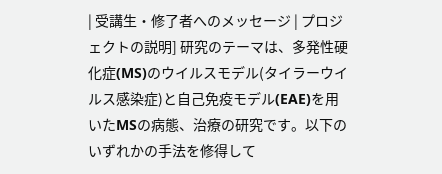| 受講生・修了者へのメッセージ | プロジェクトの説明] 研究のテーマは、多発性硬化症(MS)のウイルスモデル(タイラーウイルス感染症)と自己免疫モデル(EAE)を用いたMSの病態、治療の研究です。以下のいずれかの手法を修得して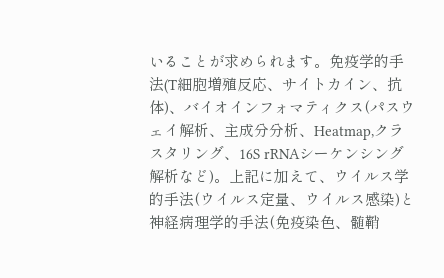いることが求められます。免疫学的手法(T細胞増殖反応、サイトカイン、抗体)、バイオインフォマティクス(パスウェイ解析、主成分分析、Heatmap,クラスタリング、16S rRNAシーケンシング解析など)。上記に加えて、ウイルス学的手法(ウイルス定量、ウイルス感染)と神経病理学的手法(免疫染色、髄鞘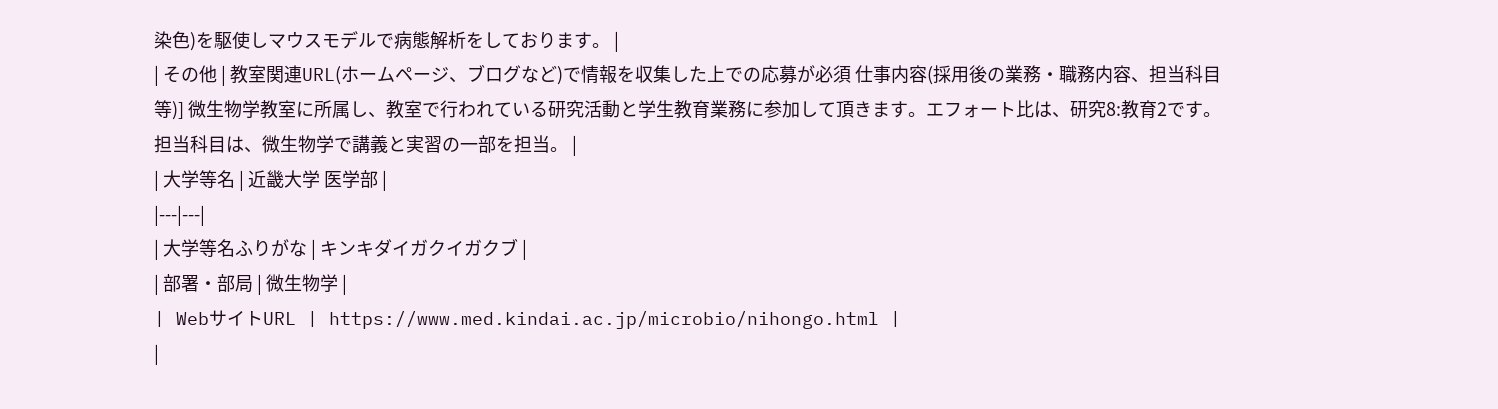染色)を駆使しマウスモデルで病態解析をしております。 |
| その他 | 教室関連URL(ホームページ、ブログなど)で情報を収集した上での応募が必須 仕事内容(採用後の業務・職務内容、担当科目等)] 微生物学教室に所属し、教室で行われている研究活動と学生教育業務に参加して頂きます。エフォート比は、研究8:教育2です。担当科目は、微生物学で講義と実習の一部を担当。 |
| 大学等名 | 近畿大学 医学部 |
|---|---|
| 大学等名ふりがな | キンキダイガクイガクブ |
| 部署・部局 | 微生物学 |
| WebサイトURL | https://www.med.kindai.ac.jp/microbio/nihongo.html |
|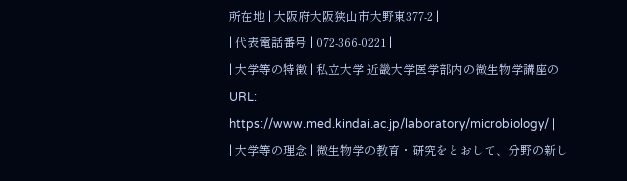所在地 | 大阪府大阪狭山市大野東377-2 |
| 代表電話番号 | 072-366-0221 |
| 大学等の特徴 | 私立大学 近畿大学医学部内の微生物学講座のURL: https://www.med.kindai.ac.jp/laboratory/microbiology/ |
| 大学等の理念 | 微生物学の教育・研究をとおして、分野の新し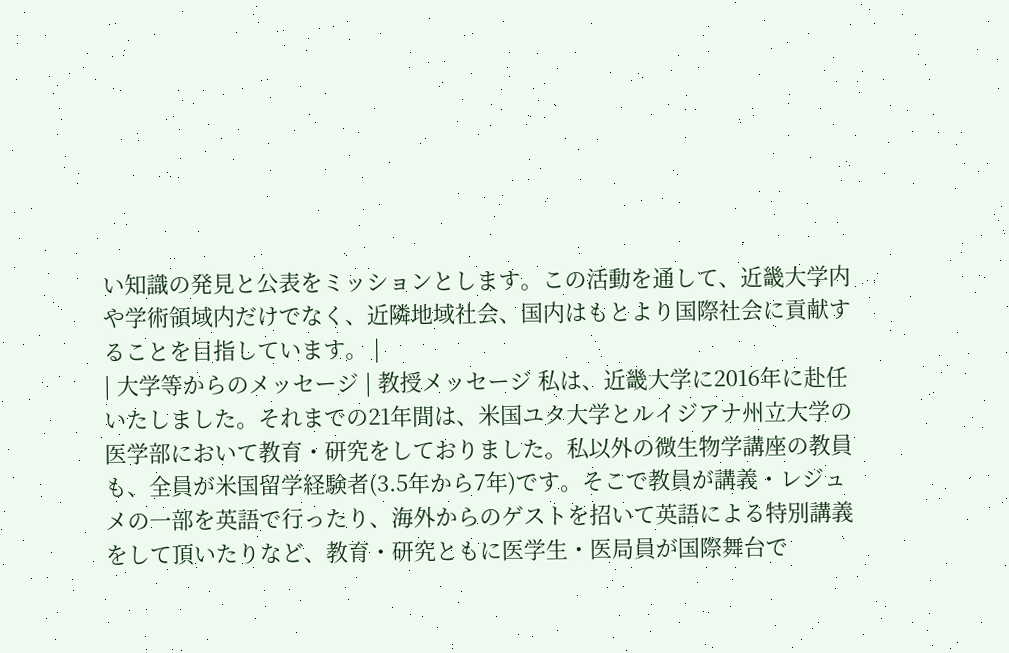い知識の発見と公表をミッションとします。この活動を通して、近畿大学内や学術領域内だけでなく、近隣地域社会、国内はもとより国際社会に貢献することを目指しています。 |
| 大学等からのメッセージ | 教授メッセージ 私は、近畿大学に2016年に赴任いたしました。それまでの21年間は、米国ユタ大学とルイジアナ州立大学の医学部において教育・研究をしておりました。私以外の微生物学講座の教員も、全員が米国留学経験者(3.5年から7年)です。そこで教員が講義・レジュメの一部を英語で行ったり、海外からのゲストを招いて英語による特別講義をして頂いたりなど、教育・研究ともに医学生・医局員が国際舞台で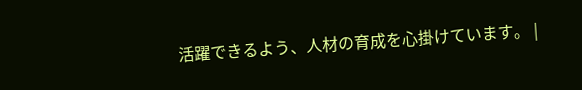活躍できるよう、人材の育成を心掛けています。 |